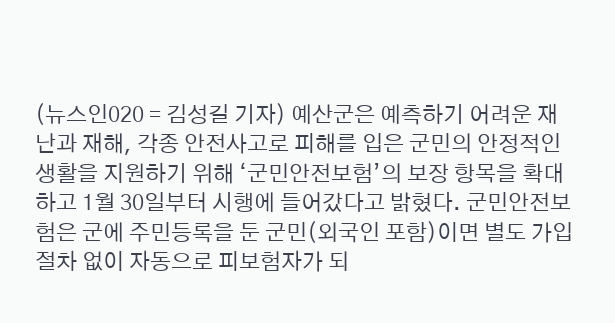(뉴스인020 = 김성길 기자) 예산군은 예측하기 어려운 재난과 재해, 각종 안전사고로 피해를 입은 군민의 안정적인 생활을 지원하기 위해 ‘군민안전보험’의 보장 항목을 확대하고 1월 30일부터 시행에 들어갔다고 밝혔다. 군민안전보험은 군에 주민등록을 둔 군민(외국인 포함)이면 별도 가입 절차 없이 자동으로 피보험자가 되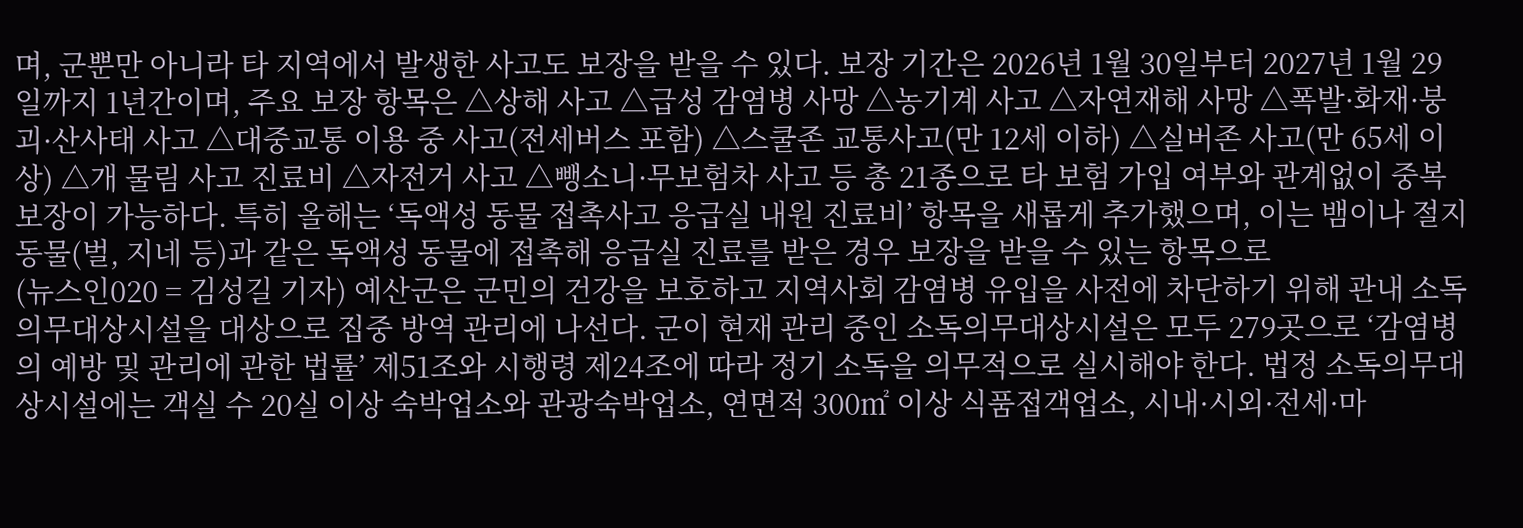며, 군뿐만 아니라 타 지역에서 발생한 사고도 보장을 받을 수 있다. 보장 기간은 2026년 1월 30일부터 2027년 1월 29일까지 1년간이며, 주요 보장 항목은 △상해 사고 △급성 감염병 사망 △농기계 사고 △자연재해 사망 △폭발·화재·붕괴·산사태 사고 △대중교통 이용 중 사고(전세버스 포함) △스쿨존 교통사고(만 12세 이하) △실버존 사고(만 65세 이상) △개 물림 사고 진료비 △자전거 사고 △뺑소니·무보험차 사고 등 총 21종으로 타 보험 가입 여부와 관계없이 중복 보장이 가능하다. 특히 올해는 ‘독액성 동물 접촉사고 응급실 내원 진료비’ 항목을 새롭게 추가했으며, 이는 뱀이나 절지동물(벌, 지네 등)과 같은 독액성 동물에 접촉해 응급실 진료를 받은 경우 보장을 받을 수 있는 항목으로
(뉴스인020 = 김성길 기자) 예산군은 군민의 건강을 보호하고 지역사회 감염병 유입을 사전에 차단하기 위해 관내 소독의무대상시설을 대상으로 집중 방역 관리에 나선다. 군이 현재 관리 중인 소독의무대상시설은 모두 279곳으로 ‘감염병의 예방 및 관리에 관한 법률’ 제51조와 시행령 제24조에 따라 정기 소독을 의무적으로 실시해야 한다. 법정 소독의무대상시설에는 객실 수 20실 이상 숙박업소와 관광숙박업소, 연면적 300㎡ 이상 식품접객업소, 시내·시외·전세·마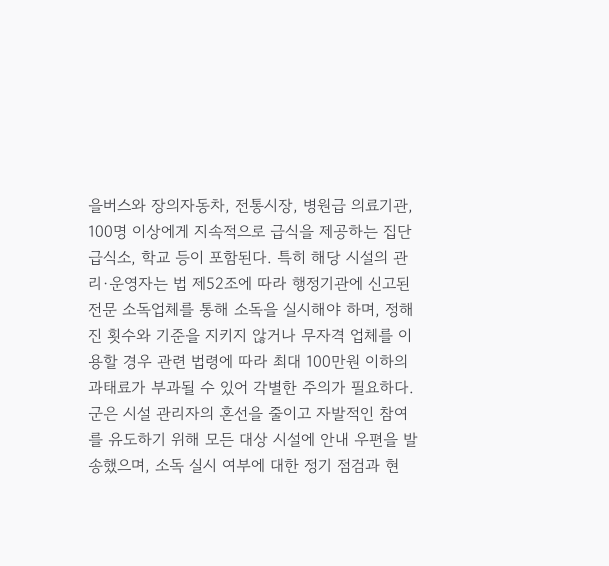을버스와 장의자동차, 전통시장, 병원급 의료기관, 100명 이상에게 지속적으로 급식을 제공하는 집단급식소, 학교 등이 포함된다. 특히 해당 시설의 관리·운영자는 법 제52조에 따라 행정기관에 신고된 전문 소독업체를 통해 소독을 실시해야 하며, 정해진 횟수와 기준을 지키지 않거나 무자격 업체를 이용할 경우 관련 법령에 따라 최대 100만원 이하의 과태료가 부과될 수 있어 각별한 주의가 필요하다. 군은 시설 관리자의 혼선을 줄이고 자발적인 참여를 유도하기 위해 모든 대상 시설에 안내 우편을 발송했으며, 소독 실시 여부에 대한 정기 점검과 현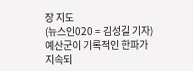장 지도
(뉴스인020 = 김성길 기자) 예산군이 기록적인 한파가 지속되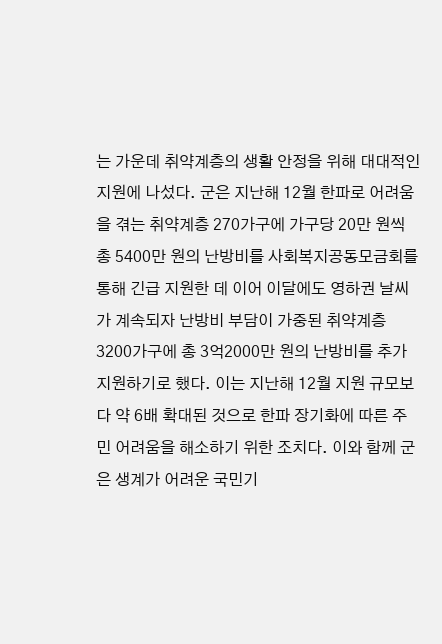는 가운데 취약계층의 생활 안정을 위해 대대적인 지원에 나섰다. 군은 지난해 12월 한파로 어려움을 겪는 취약계층 270가구에 가구당 20만 원씩 총 5400만 원의 난방비를 사회복지공동모금회를 통해 긴급 지원한 데 이어 이달에도 영하권 날씨가 계속되자 난방비 부담이 가중된 취약계층 3200가구에 총 3억2000만 원의 난방비를 추가 지원하기로 했다. 이는 지난해 12월 지원 규모보다 약 6배 확대된 것으로 한파 장기화에 따른 주민 어려움을 해소하기 위한 조치다. 이와 함께 군은 생계가 어려운 국민기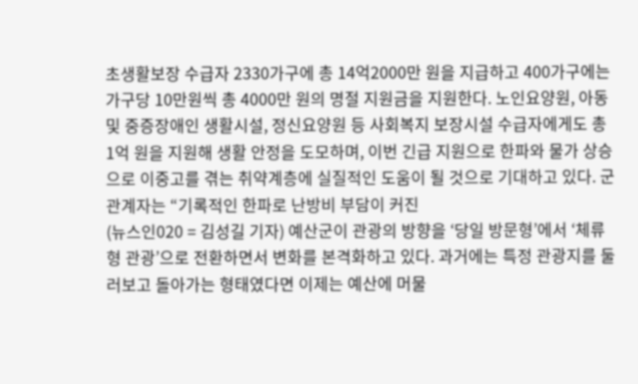초생활보장 수급자 2330가구에 총 14억2000만 원을 지급하고 400가구에는 가구당 10만원씩 총 4000만 원의 명절 지원금을 지원한다. 노인요양원, 아동 및 중증장애인 생활시설, 정신요양원 등 사회복지 보장시설 수급자에게도 총 1억 원을 지원해 생활 안정을 도모하며, 이번 긴급 지원으로 한파와 물가 상승으로 이중고를 겪는 취약계층에 실질적인 도움이 될 것으로 기대하고 있다. 군 관계자는 “기록적인 한파로 난방비 부담이 커진
(뉴스인020 = 김성길 기자) 예산군이 관광의 방향을 ‘당일 방문형’에서 ‘체류형 관광’으로 전환하면서 변화를 본격화하고 있다. 과거에는 특정 관광지를 둘러보고 돌아가는 형태였다면 이제는 예산에 머물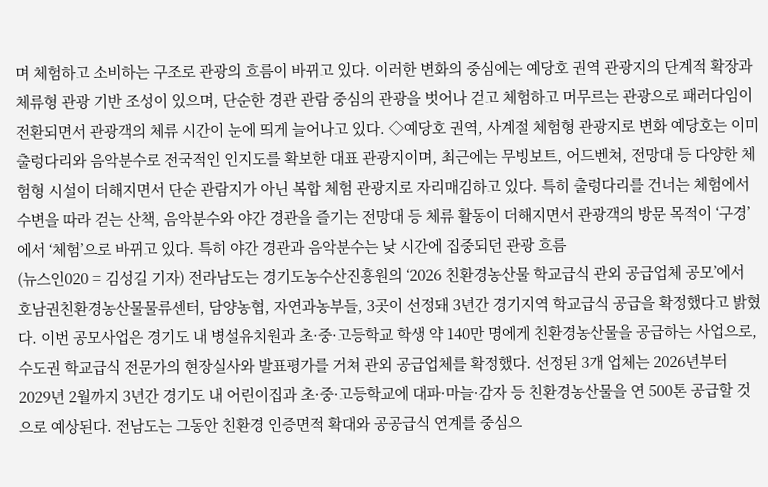며 체험하고 소비하는 구조로 관광의 흐름이 바뀌고 있다. 이러한 변화의 중심에는 예당호 권역 관광지의 단계적 확장과 체류형 관광 기반 조성이 있으며, 단순한 경관 관람 중심의 관광을 벗어나 걷고 체험하고 머무르는 관광으로 패러다임이 전환되면서 관광객의 체류 시간이 눈에 띄게 늘어나고 있다. ◇예당호 권역, 사계절 체험형 관광지로 변화 예당호는 이미 출렁다리와 음악분수로 전국적인 인지도를 확보한 대표 관광지이며, 최근에는 무빙보트, 어드벤쳐, 전망대 등 다양한 체험형 시설이 더해지면서 단순 관람지가 아닌 복합 체험 관광지로 자리매김하고 있다. 특히 출렁다리를 건너는 체험에서 수변을 따라 걷는 산책, 음악분수와 야간 경관을 즐기는 전망대 등 체류 활동이 더해지면서 관광객의 방문 목적이 ‘구경’에서 ‘체험’으로 바뀌고 있다. 특히 야간 경관과 음악분수는 낮 시간에 집중되던 관광 흐름
(뉴스인020 = 김성길 기자) 전라남도는 경기도농수산진흥원의 ‘2026 친환경농산물 학교급식 관외 공급업체 공모’에서 호남권친환경농산물물류센터, 담양농협, 자연과농부들, 3곳이 선정돼 3년간 경기지역 학교급식 공급을 확정했다고 밝혔다. 이번 공모사업은 경기도 내 병설유치원과 초·중·고등학교 학생 약 140만 명에게 친환경농산물을 공급하는 사업으로, 수도권 학교급식 전문가의 현장실사와 발표평가를 거쳐 관외 공급업체를 확정했다. 선정된 3개 업체는 2026년부터 2029년 2월까지 3년간 경기도 내 어린이집과 초·중·고등학교에 대파·마늘·감자 등 친환경농산물을 연 500톤 공급할 것으로 예상된다. 전남도는 그동안 친환경 인증면적 확대와 공공급식 연계를 중심으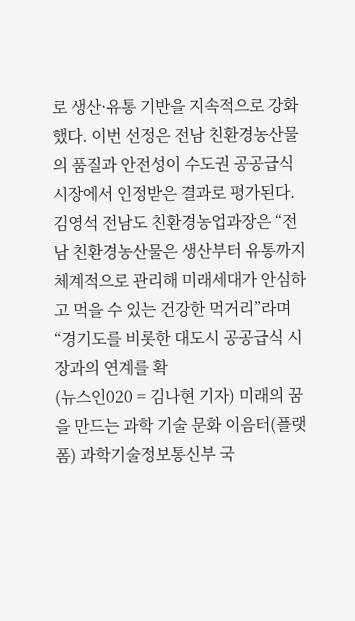로 생산·유통 기반을 지속적으로 강화했다. 이번 선정은 전남 친환경농산물의 품질과 안전성이 수도권 공공급식 시장에서 인정받은 결과로 평가된다. 김영석 전남도 친환경농업과장은 “전남 친환경농산물은 생산부터 유통까지 체계적으로 관리해 미래세대가 안심하고 먹을 수 있는 건강한 먹거리”라며 “경기도를 비롯한 대도시 공공급식 시장과의 연계를 확
(뉴스인020 = 김나현 기자) 미래의 꿈을 만드는 과학 기술 문화 이음터(플랫폼) 과학기술정보통신부 국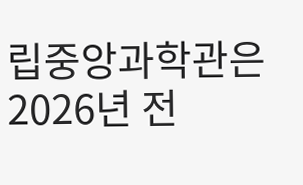립중앙과학관은 2026년 전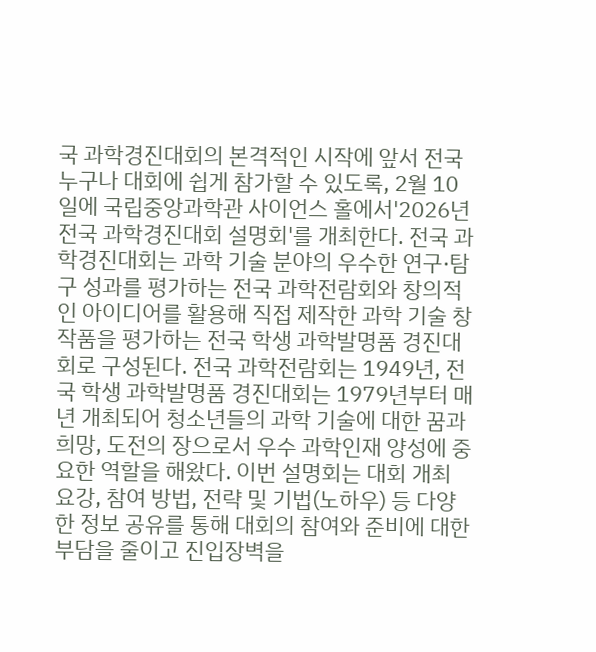국 과학경진대회의 본격적인 시작에 앞서 전국 누구나 대회에 쉽게 참가할 수 있도록, 2월 10일에 국립중앙과학관 사이언스 홀에서'2026년 전국 과학경진대회 설명회'를 개최한다. 전국 과학경진대회는 과학 기술 분야의 우수한 연구·탐구 성과를 평가하는 전국 과학전람회와 창의적인 아이디어를 활용해 직접 제작한 과학 기술 창작품을 평가하는 전국 학생 과학발명품 경진대회로 구성된다. 전국 과학전람회는 1949년, 전국 학생 과학발명품 경진대회는 1979년부터 매년 개최되어 청소년들의 과학 기술에 대한 꿈과 희망, 도전의 장으로서 우수 과학인재 양성에 중요한 역할을 해왔다. 이번 설명회는 대회 개최 요강, 참여 방법, 전략 및 기법(노하우) 등 다양한 정보 공유를 통해 대회의 참여와 준비에 대한 부담을 줄이고 진입장벽을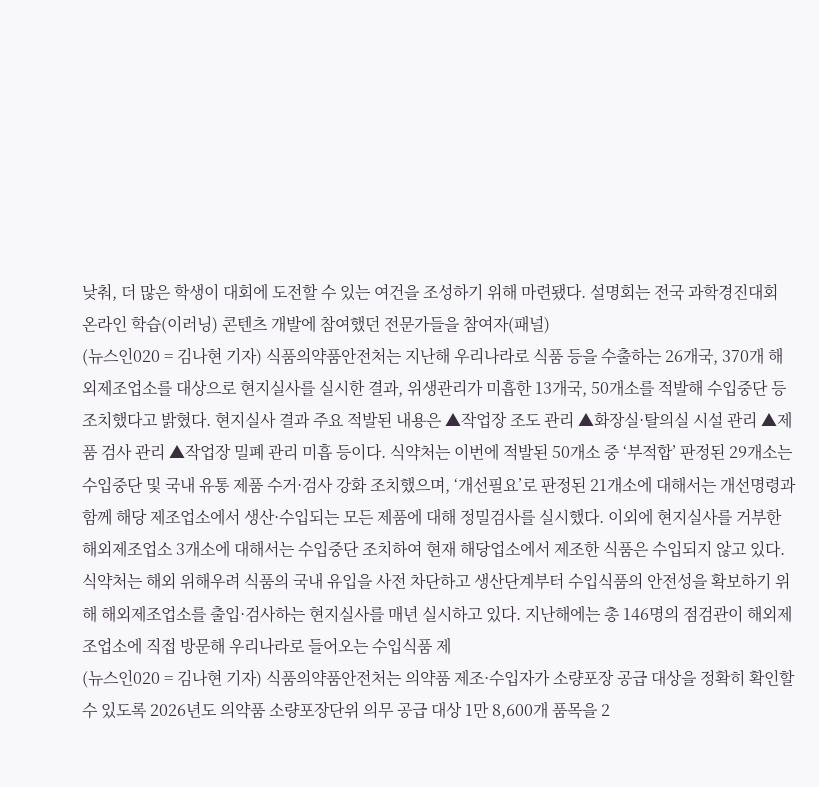낮춰, 더 많은 학생이 대회에 도전할 수 있는 여건을 조성하기 위해 마련됐다. 설명회는 전국 과학경진대회 온라인 학습(이러닝) 콘텐츠 개발에 참여했던 전문가들을 참여자(패널)
(뉴스인020 = 김나현 기자) 식품의약품안전처는 지난해 우리나라로 식품 등을 수출하는 26개국, 370개 해외제조업소를 대상으로 현지실사를 실시한 결과, 위생관리가 미흡한 13개국, 50개소를 적발해 수입중단 등 조치했다고 밝혔다. 현지실사 결과 주요 적발된 내용은 ▲작업장 조도 관리 ▲화장실·탈의실 시설 관리 ▲제품 검사 관리 ▲작업장 밀폐 관리 미흡 등이다. 식약처는 이번에 적발된 50개소 중 ‘부적합’ 판정된 29개소는 수입중단 및 국내 유통 제품 수거·검사 강화 조치했으며, ‘개선필요’로 판정된 21개소에 대해서는 개선명령과 함께 해당 제조업소에서 생산·수입되는 모든 제품에 대해 정밀검사를 실시했다. 이외에 현지실사를 거부한 해외제조업소 3개소에 대해서는 수입중단 조치하여 현재 해당업소에서 제조한 식품은 수입되지 않고 있다. 식약처는 해외 위해우려 식품의 국내 유입을 사전 차단하고 생산단계부터 수입식품의 안전성을 확보하기 위해 해외제조업소를 출입·검사하는 현지실사를 매년 실시하고 있다. 지난해에는 총 146명의 점검관이 해외제조업소에 직접 방문해 우리나라로 들어오는 수입식품 제
(뉴스인020 = 김나현 기자) 식품의약품안전처는 의약품 제조·수입자가 소량포장 공급 대상을 정확히 확인할 수 있도록 2026년도 의약품 소량포장단위 의무 공급 대상 1만 8,600개 품목을 2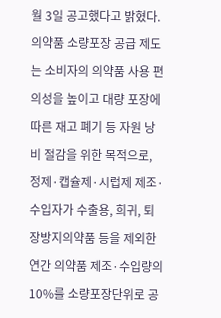월 3일 공고했다고 밝혔다. 의약품 소량포장 공급 제도는 소비자의 의약품 사용 편의성을 높이고 대량 포장에 따른 재고 폐기 등 자원 낭비 절감을 위한 목적으로, 정제·캡슐제·시럽제 제조·수입자가 수출용, 희귀, 퇴장방지의약품 등을 제외한 연간 의약품 제조·수입량의 10%를 소량포장단위로 공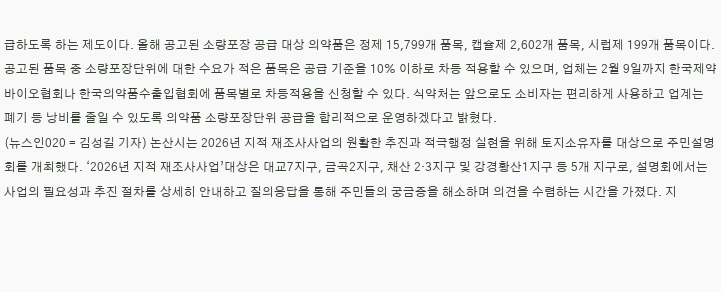급하도록 하는 제도이다. 올해 공고된 소량포장 공급 대상 의약품은 정제 15,799개 품목, 캡슐제 2,602개 품목, 시럽제 199개 품목이다. 공고된 품목 중 소량포장단위에 대한 수요가 적은 품목은 공급 기준을 10% 이하로 차등 적용할 수 있으며, 업체는 2월 9일까지 한국제약바이오협회나 한국의약품수출입협회에 품목별로 차등적용을 신청할 수 있다. 식약처는 앞으로도 소비자는 편리하게 사용하고 업계는 폐기 등 낭비를 줄일 수 있도록 의약품 소량포장단위 공급을 합리적으로 운영하겠다고 밝혔다.
(뉴스인020 = 김성길 기자) 논산시는 2026년 지적 재조사사업의 원활한 추진과 적극행정 실현을 위해 토지소유자를 대상으로 주민설명회를 개최했다. ‘2026년 지적 재조사사업’대상은 대교7지구, 금곡2지구, 채산 2·3지구 및 강경황산1지구 등 5개 지구로, 설명회에서는 사업의 필요성과 추진 절차를 상세히 안내하고 질의응답을 통해 주민들의 궁금증을 해소하며 의견을 수렴하는 시간을 가졌다. 지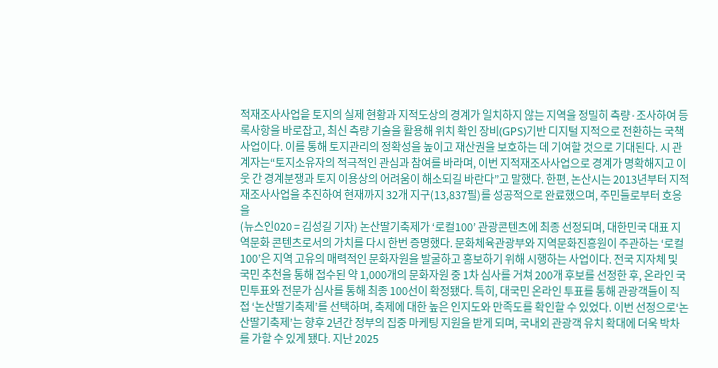적재조사사업읕 토지의 실제 현황과 지적도상의 경계가 일치하지 않는 지역을 정밀히 측량·조사하여 등록사항을 바로잡고, 최신 측량 기술을 활용해 위치 확인 장비(GPS)기반 디지털 지적으로 전환하는 국책사업이다. 이를 통해 토지관리의 정확성을 높이고 재산권을 보호하는 데 기여할 것으로 기대된다. 시 관계자는“토지소유자의 적극적인 관심과 참여를 바라며, 이번 지적재조사사업으로 경계가 명확해지고 이웃 간 경계분쟁과 토지 이용상의 어려움이 해소되길 바란다”고 말했다. 한편, 논산시는 2013년부터 지적재조사사업을 추진하여 현재까지 32개 지구(13,837필)를 성공적으로 완료했으며, 주민들로부터 호응을
(뉴스인020 = 김성길 기자) 논산딸기축제가 ‘로컬100’ 관광콘텐츠에 최종 선정되며, 대한민국 대표 지역문화 콘텐츠로서의 가치를 다시 한번 증명했다. 문화체육관광부와 지역문화진흥원이 주관하는 ‘로컬100’은 지역 고유의 매력적인 문화자원을 발굴하고 홍보하기 위해 시행하는 사업이다. 전국 지자체 및 국민 추천을 통해 접수된 약 1,000개의 문화자원 중 1차 심사를 거쳐 200개 후보를 선정한 후, 온라인 국민투표와 전문가 심사를 통해 최종 100선이 확정됐다. 특히, 대국민 온라인 투표를 통해 관광객들이 직접 ‘논산딸기축제’를 선택하며, 축제에 대한 높은 인지도와 만족도를 확인할 수 있었다. 이번 선정으로‘논산딸기축제’는 향후 2년간 정부의 집중 마케팅 지원을 받게 되며, 국내외 관광객 유치 확대에 더욱 박차를 가할 수 있게 됐다. 지난 2025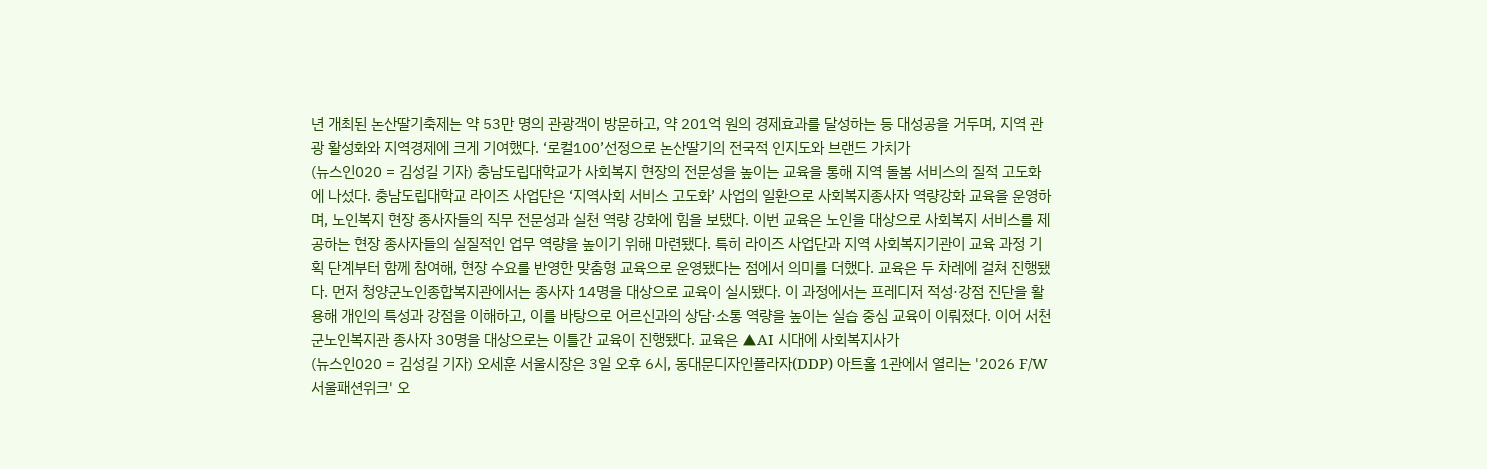년 개최된 논산딸기축제는 약 53만 명의 관광객이 방문하고, 약 201억 원의 경제효과를 달성하는 등 대성공을 거두며, 지역 관광 활성화와 지역경제에 크게 기여했다. ‘로컬100’선정으로 논산딸기의 전국적 인지도와 브랜드 가치가
(뉴스인020 = 김성길 기자) 충남도립대학교가 사회복지 현장의 전문성을 높이는 교육을 통해 지역 돌봄 서비스의 질적 고도화에 나섰다. 충남도립대학교 라이즈 사업단은 ‘지역사회 서비스 고도화’ 사업의 일환으로 사회복지종사자 역량강화 교육을 운영하며, 노인복지 현장 종사자들의 직무 전문성과 실천 역량 강화에 힘을 보탰다. 이번 교육은 노인을 대상으로 사회복지 서비스를 제공하는 현장 종사자들의 실질적인 업무 역량을 높이기 위해 마련됐다. 특히 라이즈 사업단과 지역 사회복지기관이 교육 과정 기획 단계부터 함께 참여해, 현장 수요를 반영한 맞춤형 교육으로 운영됐다는 점에서 의미를 더했다. 교육은 두 차례에 걸쳐 진행됐다. 먼저 청양군노인종합복지관에서는 종사자 14명을 대상으로 교육이 실시됐다. 이 과정에서는 프레디저 적성·강점 진단을 활용해 개인의 특성과 강점을 이해하고, 이를 바탕으로 어르신과의 상담·소통 역량을 높이는 실습 중심 교육이 이뤄졌다. 이어 서천군노인복지관 종사자 30명을 대상으로는 이틀간 교육이 진행됐다. 교육은 ▲AI 시대에 사회복지사가
(뉴스인020 = 김성길 기자) 오세훈 서울시장은 3일 오후 6시, 동대문디자인플라자(DDP) 아트홀 1관에서 열리는 '2026 F/W 서울패션위크' 오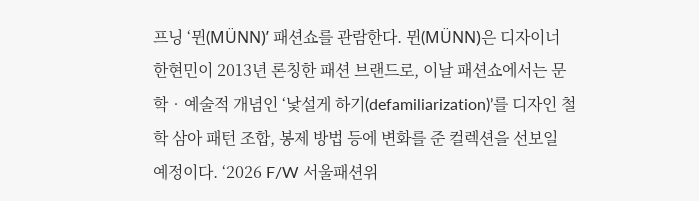프닝 ‘뮌(MÜNN)’ 패션쇼를 관람한다. 뮌(MÜNN)은 디자이너 한현민이 2013년 론칭한 패션 브랜드로, 이날 패션쇼에서는 문학‧예술적 개념인 ‘낯설게 하기(defamiliarization)’를 디자인 철학 삼아 패턴 조합, 봉제 방법 등에 변화를 준 컬렉션을 선보일 예정이다. ‘2026 F/W 서울패션위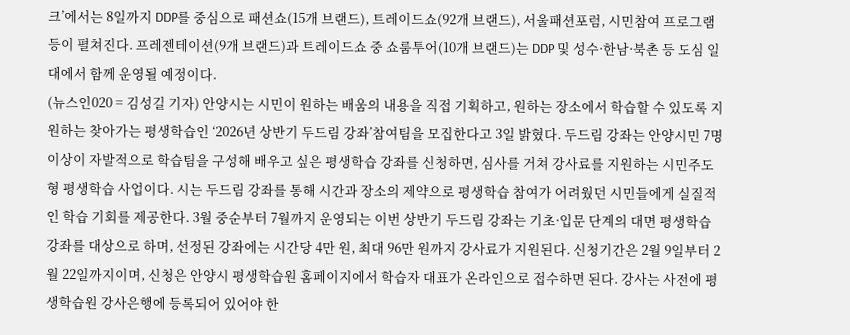크’에서는 8일까지 DDP를 중심으로 패션쇼(15개 브랜드), 트레이드쇼(92개 브랜드), 서울패션포럼, 시민참여 프로그램 등이 펼쳐진다. 프레젠테이션(9개 브랜드)과 트레이드쇼 중 쇼룸투어(10개 브랜드)는 DDP 및 성수·한남·북촌 등 도심 일대에서 함께 운영될 예정이다.
(뉴스인020 = 김성길 기자) 안양시는 시민이 원하는 배움의 내용을 직접 기획하고, 원하는 장소에서 학습할 수 있도록 지원하는 찾아가는 평생학습인 ‘2026년 상반기 두드림 강좌’참여팀을 모집한다고 3일 밝혔다. 두드림 강좌는 안양시민 7명 이상이 자발적으로 학습팀을 구성해 배우고 싶은 평생학습 강좌를 신청하면, 심사를 거쳐 강사료를 지원하는 시민주도형 평생학습 사업이다. 시는 두드림 강좌를 통해 시간과 장소의 제약으로 평생학습 참여가 어려웠던 시민들에게 실질적인 학습 기회를 제공한다. 3월 중순부터 7월까지 운영되는 이번 상반기 두드림 강좌는 기초·입문 단계의 대면 평생학습 강좌를 대상으로 하며, 선정된 강좌에는 시간당 4만 원, 최대 96만 원까지 강사료가 지원된다. 신청기간은 2월 9일부터 2월 22일까지이며, 신청은 안양시 평생학습원 홈페이지에서 학습자 대표가 온라인으로 접수하면 된다. 강사는 사전에 평생학습원 강사은행에 등록되어 있어야 한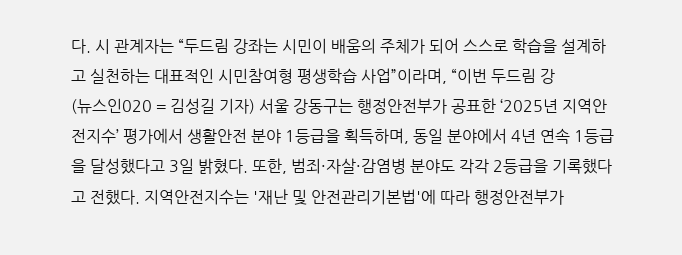다. 시 관계자는 “두드림 강좌는 시민이 배움의 주체가 되어 스스로 학습을 설계하고 실천하는 대표적인 시민참여형 평생학습 사업”이라며, “이번 두드림 강
(뉴스인020 = 김성길 기자) 서울 강동구는 행정안전부가 공표한 ‘2025년 지역안전지수’ 평가에서 생활안전 분야 1등급을 획득하며, 동일 분야에서 4년 연속 1등급을 달성했다고 3일 밝혔다. 또한, 범죄·자살·감염병 분야도 각각 2등급을 기록했다고 전했다. 지역안전지수는 '재난 및 안전관리기본법'에 따라 행정안전부가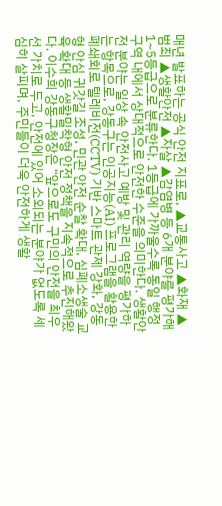매년 발표하는 공식 안전 지표로, ▲교통사고 ▲화재 ▲범죄 ▲생활안전 ▲자살 ▲감염병 등 6개 분야를 평가해 1~5등급으로 분류한다. 1등급에 가까울수록 동일 행정구역 내에서 상대적으로 안전한 수준을 의미한다. 생활안전 분야는 일상 속 안전사고 예방 및 관리 역량을 평가하는 항목으로, 강동구는 인공지능(AI) 프로그램을 활용한 폐쇄회로 텔레비전(CCTV) 기반 스마트 관제 강화, 강동형 안심 귀갓길 조성, 민관 안전 순찰 확대, 심폐소생술 교육 확대 등 생활밀착형 안전 정책을 지속적으로 추진해왔다. 이수희 강동구청장은 “앞으로도 구민의 안전을 최우선 가치로 두고, 안전에 있어 소외되는 분야가 없도록 세심히 살피며, 주민들이 더욱 안전하게 생활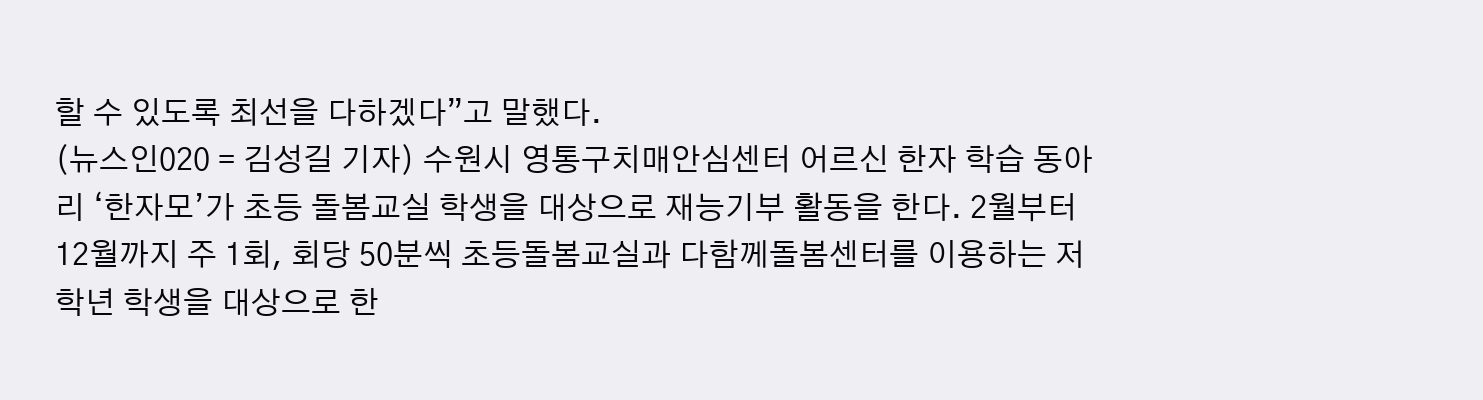할 수 있도록 최선을 다하겠다”고 말했다.
(뉴스인020 = 김성길 기자) 수원시 영통구치매안심센터 어르신 한자 학습 동아리 ‘한자모’가 초등 돌봄교실 학생을 대상으로 재능기부 활동을 한다. 2월부터 12월까지 주 1회, 회당 50분씩 초등돌봄교실과 다함께돌봄센터를 이용하는 저학년 학생을 대상으로 한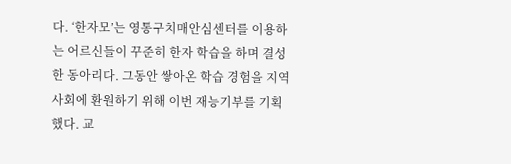다. ‘한자모’는 영통구치매안심센터를 이용하는 어르신들이 꾸준히 한자 학습을 하며 결성한 동아리다. 그동안 쌓아온 학습 경험을 지역사회에 환원하기 위해 이번 재능기부를 기획했다. 교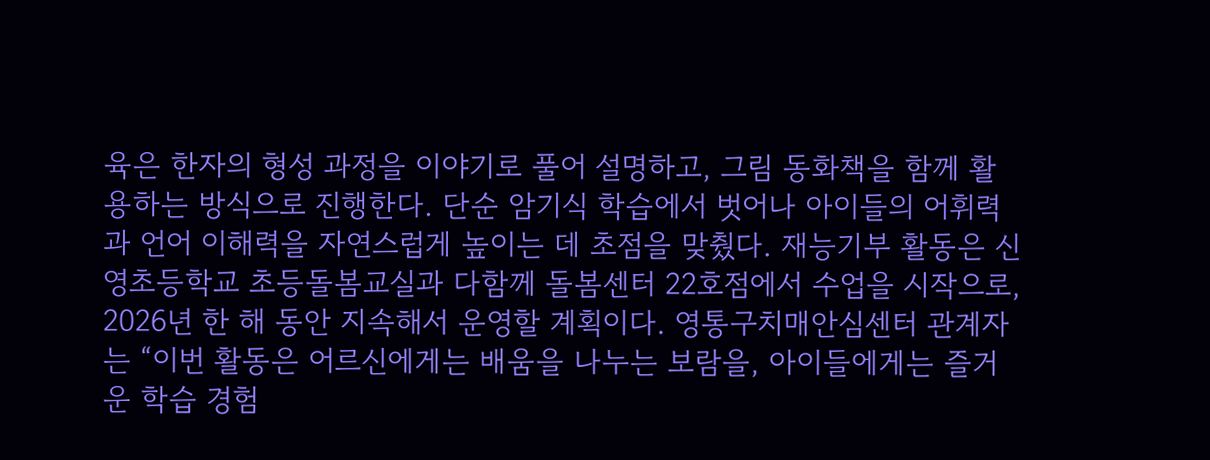육은 한자의 형성 과정을 이야기로 풀어 설명하고, 그림 동화책을 함께 활용하는 방식으로 진행한다. 단순 암기식 학습에서 벗어나 아이들의 어휘력과 언어 이해력을 자연스럽게 높이는 데 초점을 맞췄다. 재능기부 활동은 신영초등학교 초등돌봄교실과 다함께 돌봄센터 22호점에서 수업을 시작으로, 2026년 한 해 동안 지속해서 운영할 계획이다. 영통구치매안심센터 관계자는 “이번 활동은 어르신에게는 배움을 나누는 보람을, 아이들에게는 즐거운 학습 경험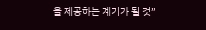을 제공하는 계기가 될 것”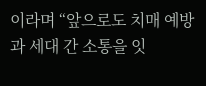이라며 “앞으로도 치매 예방과 세대 간 소통을 잇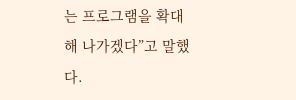는 프로그램을 확대해 나가겠다”고 말했다.